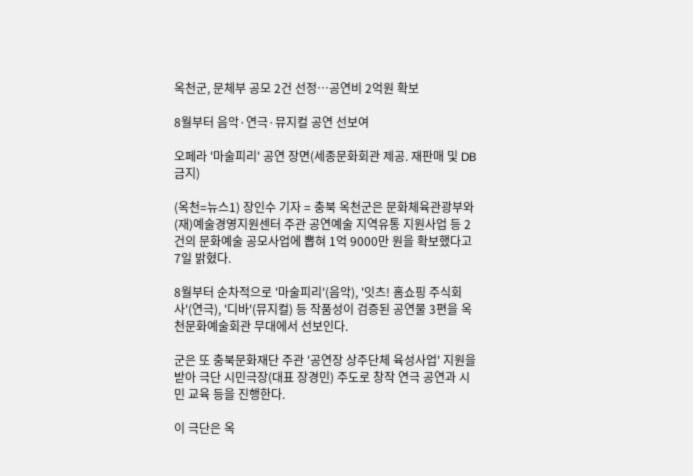옥천군, 문체부 공모 2건 선정…공연비 2억원 확보

8월부터 음악·연극·뮤지컬 공연 선보여

오페라 '마술피리' 공연 장면(세종문화회관 제공. 재판매 및 DB 금지)

(옥천=뉴스1) 장인수 기자 = 충북 옥천군은 문화체육관광부와 (재)예술경영지원센터 주관 공연예술 지역유통 지원사업 등 2건의 문화예술 공모사업에 뽑혀 1억 9000만 원을 확보했다고 7일 밝혔다.

8월부터 순차적으로 '마술피리'(음악), '잇츠! 홈쇼핑 주식회사'(연극), '디바'(뮤지컬) 등 작품성이 검증된 공연물 3편을 옥천문화예술회관 무대에서 선보인다.

군은 또 충북문화재단 주관 '공연장 상주단체 육성사업' 지원을 받아 극단 시민극장(대표 장경민) 주도로 창작 연극 공연과 시민 교육 등을 진행한다.

이 극단은 옥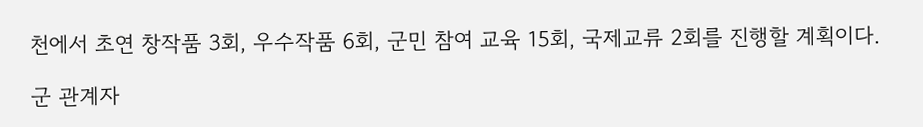천에서 초연 창작품 3회, 우수작품 6회, 군민 참여 교육 15회, 국제교류 2회를 진행할 계획이다.

군 관계자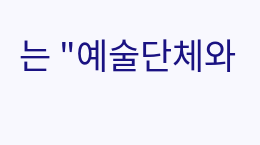는 "예술단체와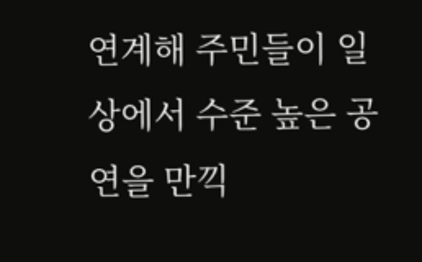연계해 주민들이 일상에서 수준 높은 공연을 만끽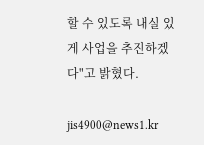할 수 있도록 내실 있게 사업을 추진하겠다"고 밝혔다.

jis4900@news1.kr